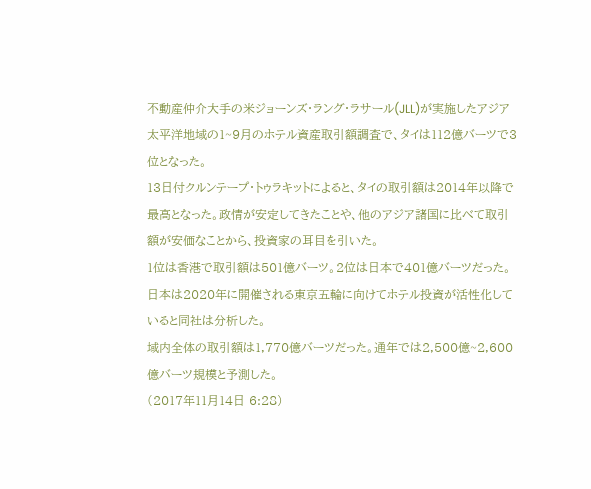不動産仲介大手の米ジョーンズ・ラング・ラサール(JLL)が実施したアジア太平洋地域の1~9月のホテル資産取引額調査で、タイは112億バーツで3位となった。
13日付クルンテープ・トゥラキットによると、タイの取引額は2014年以降で最高となった。政情が安定してきたことや、他のアジア諸国に比べて取引額が安価なことから、投資家の耳目を引いた。
1位は香港で取引額は501億バーツ。2位は日本で401億バーツだった。日本は2020年に開催される東京五輪に向けてホテル投資が活性化していると同社は分析した。
域内全体の取引額は1,770億バーツだった。通年では2,500億~2,600億バーツ規模と予測した。
(2017年11月14日 6:28)